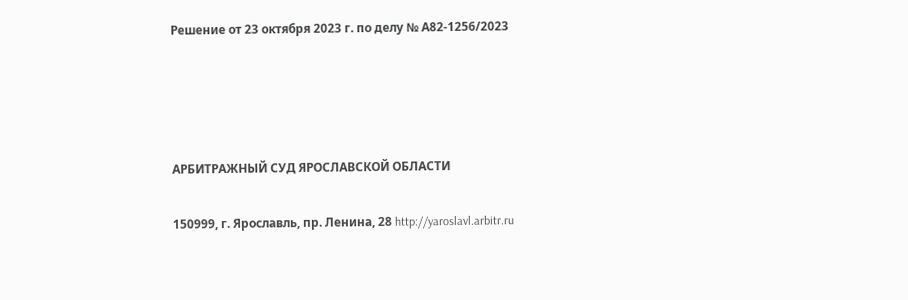Решение от 23 октября 2023 г. по делу № А82-1256/2023




АРБИТРАЖНЫЙ СУД ЯРОСЛАВСКОЙ ОБЛАСТИ

150999, г. Ярославль, пр. Ленина, 28 http://yaroslavl.arbitr.ru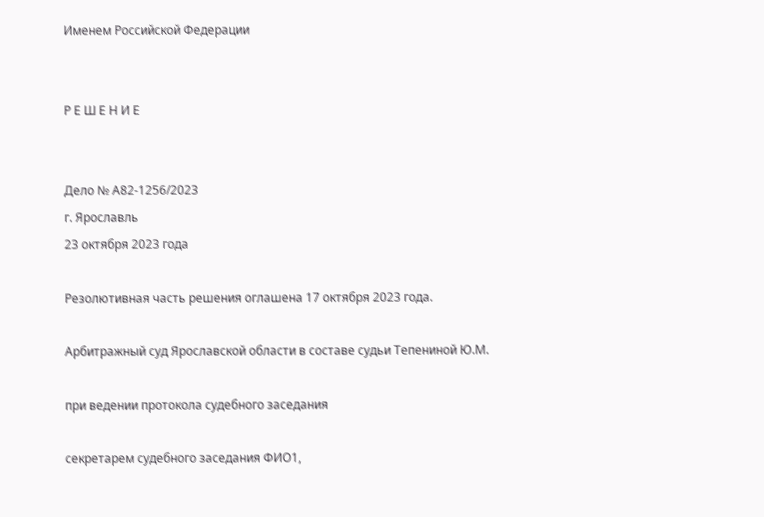Именем Российской Федерации


Р Е Ш Е Н И Е


Дело № А82-1256/2023
г. Ярославль
23 октября 2023 года

Резолютивная часть решения оглашена 17 октября 2023 года.

Арбитражный суд Ярославской области в составе судьи Тепениной Ю.М.

при ведении протокола судебного заседания

секретарем судебного заседания ФИО1,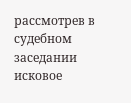рассмотрев в судебном заседании исковое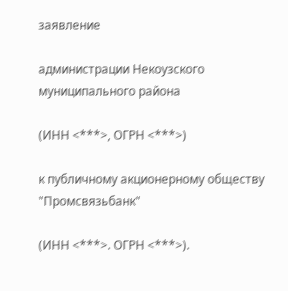заявление

администрации Некоузского муниципального района

(ИНН <***>, ОГРН <***>)

к публичному акционерному обществу "Промсвязьбанк"

(ИНН <***>. ОГРН <***>).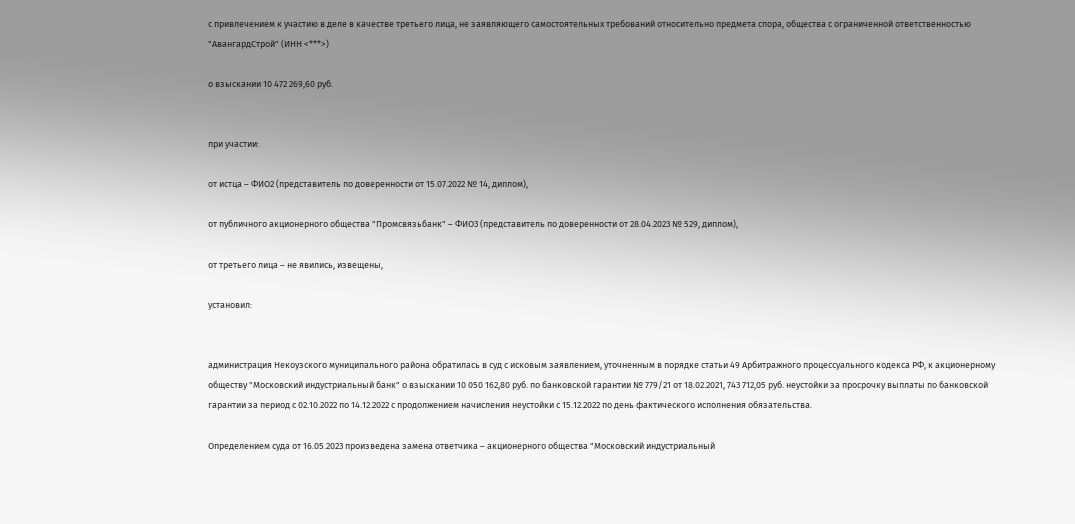с привлечением к участию в деле в качестве третьего лица, не заявляющего самостоятельных требований относительно предмета спора, общества с ограниченной ответственностью "АвангардСтрой" (ИНН <***>)

о взыскании 10 472 269,60 руб.


при участии:

от истца – ФИО2 (представитель по доверенности от 15.07.2022 № 14, диплом),

от публичного акционерного общества "Промсвязьбанк" – ФИО3 (представитель по доверенности от 28.04.2023 № 529, диплом),

от третьего лица – не явились, извещены,

установил:


администрация Некоузского муниципального района обратилась в суд с исковым заявлением, уточненным в порядке статьи 49 Арбитражного процессуального кодекса РФ, к акционерному обществу "Московский индустриальный банк" о взыскании 10 050 162,80 руб. по банковской гарантии № 779/21 от 18.02.2021, 743 712,05 руб. неустойки за просрочку выплаты по банковской гарантии за период с 02.10.2022 по 14.12.2022 с продолжением начисления неустойки с 15.12.2022 по день фактического исполнения обязательства.

Определением суда от 16.05.2023 произведена замена ответчика – акционерного общества "Московский индустриальный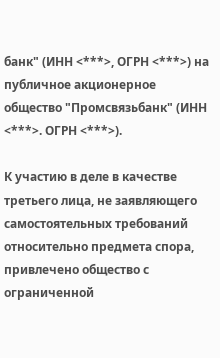банк" (ИНН <***>, ОГРН <***>) на публичное акционерное общество "Промсвязьбанк" (ИНН <***>. ОГРН <***>).

К участию в деле в качестве третьего лица, не заявляющего самостоятельных требований относительно предмета спора, привлечено общество с ограниченной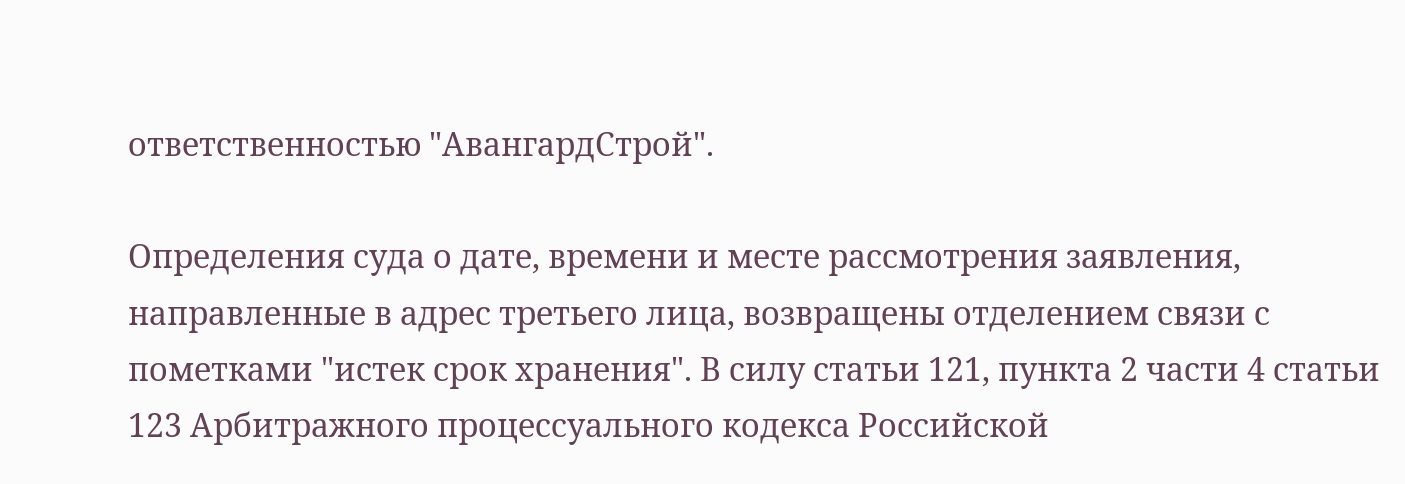ответственностью "АвангардСтрой".

Определения суда о дате, времени и месте рассмотрения заявления, направленные в адрес третьего лица, возвращены отделением связи с пометками "истек срок хранения". В силу статьи 121, пункта 2 части 4 статьи 123 Арбитражного процессуального кодекса Российской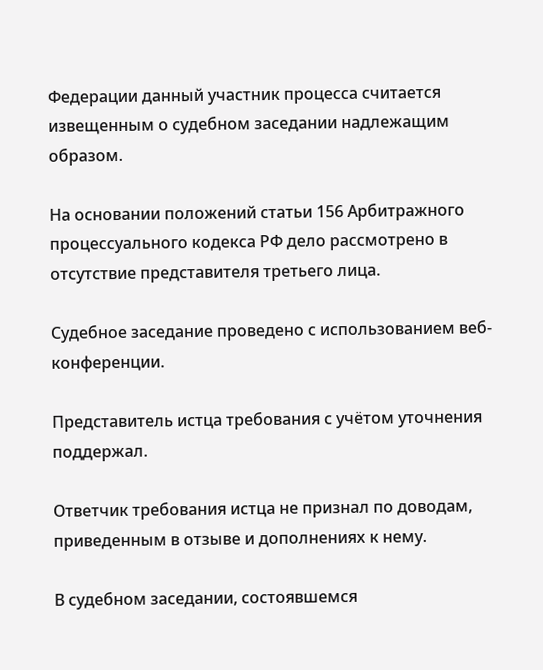Федерации данный участник процесса считается извещенным о судебном заседании надлежащим образом.

На основании положений статьи 156 Арбитражного процессуального кодекса РФ дело рассмотрено в отсутствие представителя третьего лица.

Судебное заседание проведено с использованием веб-конференции.

Представитель истца требования с учётом уточнения поддержал.

Ответчик требования истца не признал по доводам, приведенным в отзыве и дополнениях к нему.

В судебном заседании, состоявшемся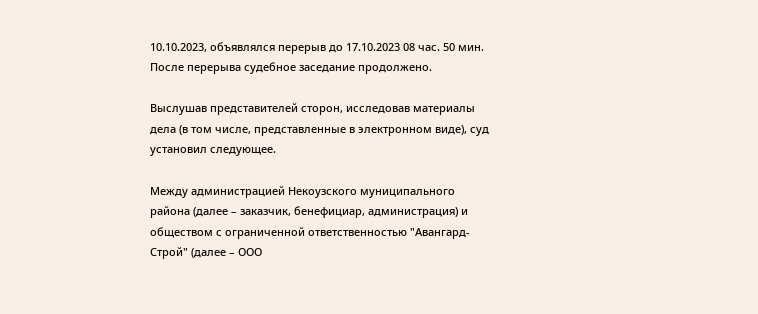10.10.2023, объявлялся перерыв до 17.10.2023 08 час. 50 мин. После перерыва судебное заседание продолжено.

Выслушав представителей сторон, исследовав материалы дела (в том числе, представленные в электронном виде), суд установил следующее.

Между администрацией Некоузского муниципального района (далее – заказчик, бенефициар, администрация) и обществом с ограниченной ответственностью "Авангард-Строй" (далее – ООО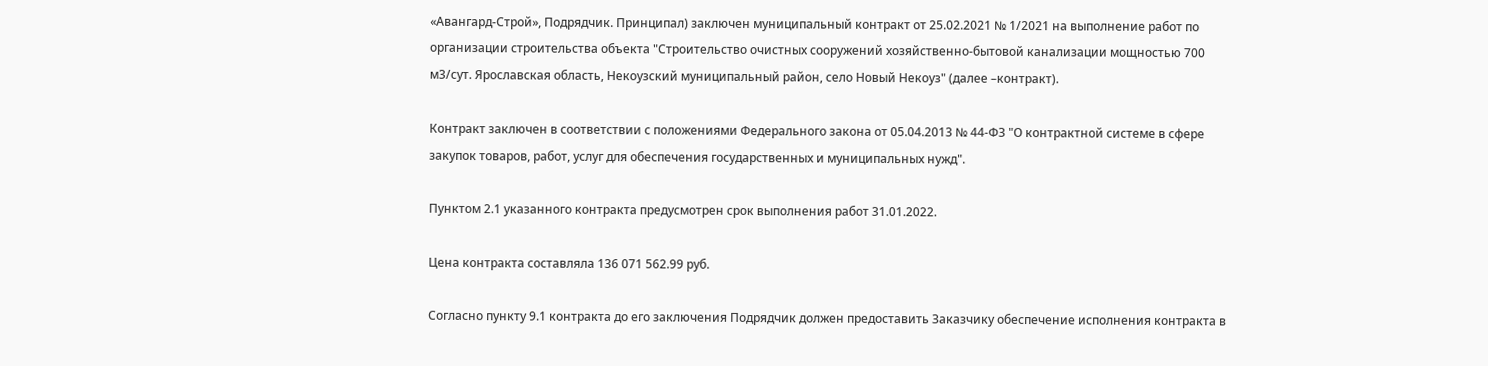«Авангард-Строй», Подрядчик. Принципал) заключен муниципальный контракт от 25.02.2021 № 1/2021 на выполнение работ по организации строительства объекта "Строительство очистных сооружений хозяйственно-бытовой канализации мощностью 700 м3/сут. Ярославская область, Некоузский муниципальный район, село Новый Некоуз" (далее –контракт).

Контракт заключен в соответствии с положениями Федерального закона от 05.04.2013 № 44-ФЗ "О контрактной системе в сфере закупок товаров, работ, услуг для обеспечения государственных и муниципальных нужд".

Пунктом 2.1 указанного контракта предусмотрен срок выполнения работ 31.01.2022.

Цена контракта составляла 136 071 562.99 руб.

Согласно пункту 9.1 контракта до его заключения Подрядчик должен предоставить Заказчику обеспечение исполнения контракта в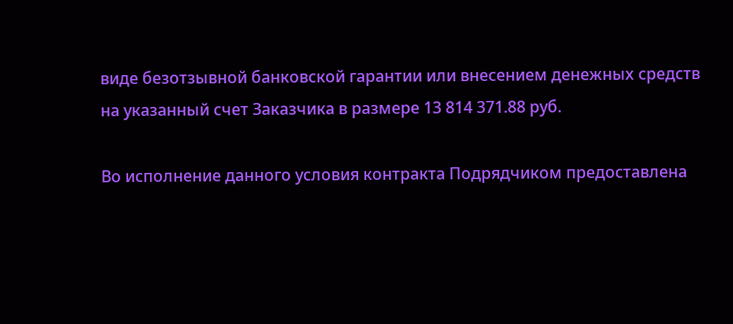виде безотзывной банковской гарантии или внесением денежных средств на указанный счет Заказчика в размере 13 814 371.88 руб.

Во исполнение данного условия контракта Подрядчиком предоставлена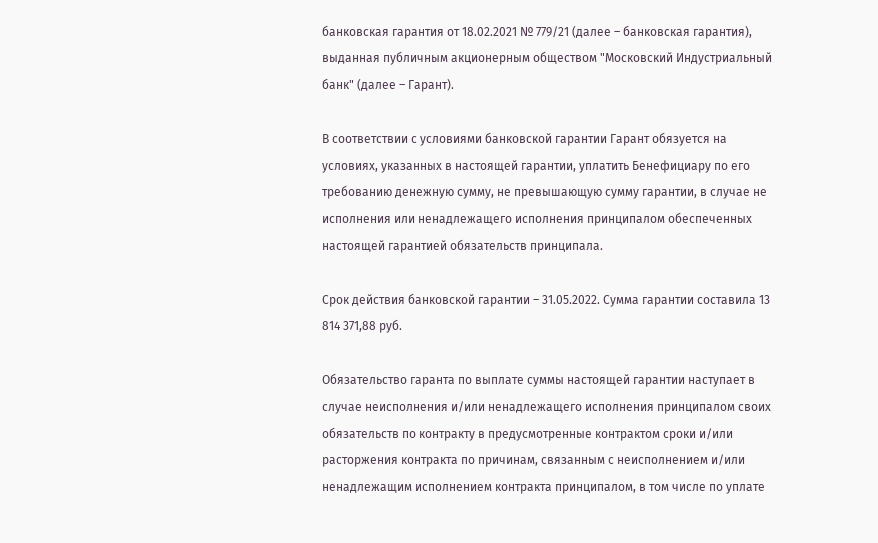банковская гарантия от 18.02.2021 № 779/21 (далее – банковская гарантия), выданная публичным акционерным обществом "Московский Индустриальный банк" (далее – Гарант).

В соответствии с условиями банковской гарантии Гарант обязуется на условиях, указанных в настоящей гарантии, уплатить Бенефициару по его требованию денежную сумму, не превышающую сумму гарантии, в случае не исполнения или ненадлежащего исполнения принципалом обеспеченных настоящей гарантией обязательств принципала.

Срок действия банковской гарантии – 31.05.2022. Сумма гарантии составила 13 814 371,88 руб.

Обязательство гаранта по выплате суммы настоящей гарантии наступает в случае неисполнения и/или ненадлежащего исполнения принципалом своих обязательств по контракту в предусмотренные контрактом сроки и/или расторжения контракта по причинам, связанным с неисполнением и/или ненадлежащим исполнением контракта принципалом, в том числе по уплате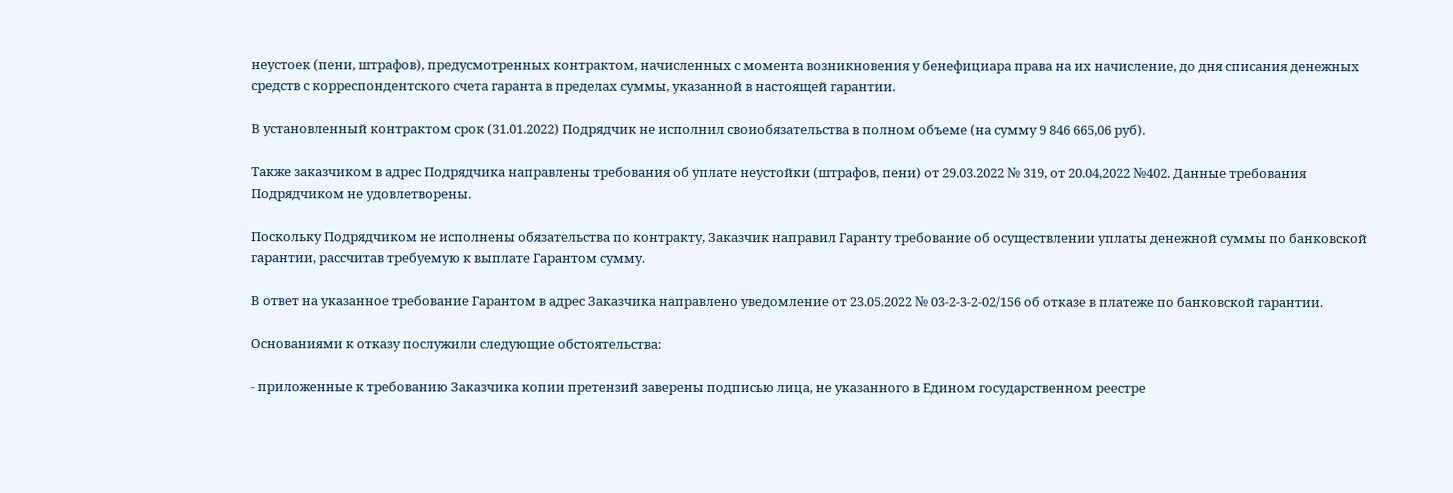неустоек (пени, штрафов), предусмотренных контрактом, начисленных с момента возникновения у бенефициара права на их начисление, до дня списания денежных средств с корреспондентского счета гаранта в пределах суммы, указанной в настоящей гарантии.

В установленный контрактом срок (31.01.2022) Подрядчик не исполнил своиобязательства в полном объеме (на сумму 9 846 665,06 руб).

Также заказчиком в адрес Подрядчика направлены требования об уплате неустойки (штрафов, пени) от 29.03.2022 № 319, от 20.04,2022 №402. Данные требования Подрядчиком не удовлетворены.

Поскольку Подрядчиком не исполнены обязательства по контракту, Заказчик направил Гаранту требование об осуществлении уплаты денежной суммы по банковской гарантии, рассчитав требуемую к выплате Гарантом сумму.

В ответ на указанное требование Гарантом в адрес Заказчика направлено уведомление от 23.05.2022 № 03-2-3-2-02/156 об отказе в платеже по банковской гарантии.

Основаниями к отказу послужили следующие обстоятельства:

- приложенные к требованию Заказчика копии претензий заверены подписью лица, не указанного в Едином государственном реестре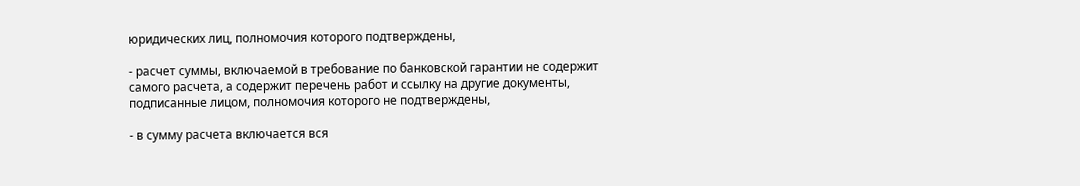юридических лиц, полномочия которого подтверждены,

- расчет суммы, включаемой в требование по банковской гарантии не содержит самого расчета, а содержит перечень работ и ссылку на другие документы, подписанные лицом, полномочия которого не подтверждены,

- в сумму расчета включается вся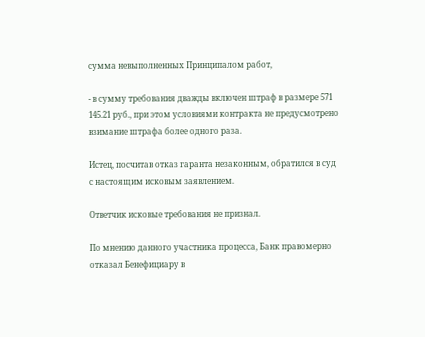сумма невыполненных Принципалом работ,

- в сумму требования дважды включен штраф в размере 571 145.21 руб., при этом условиями контракта не предусмотрено взимание штрафа более одного раза.

Истец, посчитав отказ гаранта незаконным, обратился в суд с настоящим исковым заявлением.

Ответчик исковые требования не признал.

По мнению данного участника процесса, Банк правомерно отказал Бенефициару в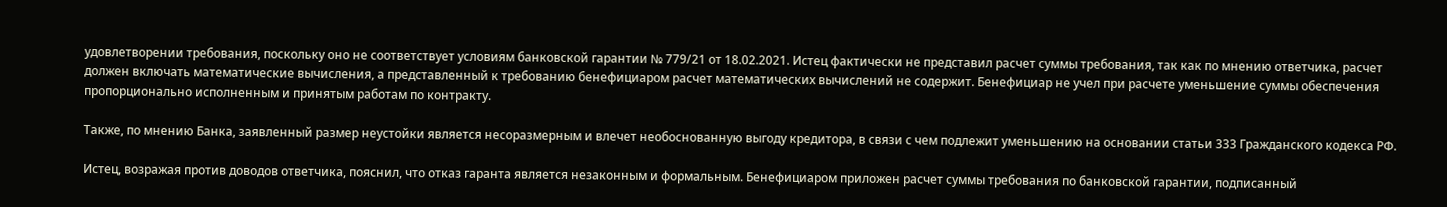удовлетворении требования, поскольку оно не соответствует условиям банковской гарантии № 779/21 от 18.02.2021. Истец фактически не представил расчет суммы требования, так как по мнению ответчика, расчет должен включать математические вычисления, а представленный к требованию бенефициаром расчет математических вычислений не содержит. Бенефициар не учел при расчете уменьшение суммы обеспечения пропорционально исполненным и принятым работам по контракту.

Также, по мнению Банка, заявленный размер неустойки является несоразмерным и влечет необоснованную выгоду кредитора, в связи с чем подлежит уменьшению на основании статьи 333 Гражданского кодекса РФ.

Истец, возражая против доводов ответчика, пояснил, что отказ гаранта является незаконным и формальным. Бенефициаром приложен расчет суммы требования по банковской гарантии, подписанный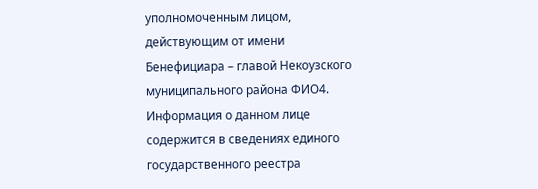уполномоченным лицом, действующим от имени Бенефициара – главой Некоузского муниципального района ФИО4. Информация о данном лице содержится в сведениях единого государственного реестра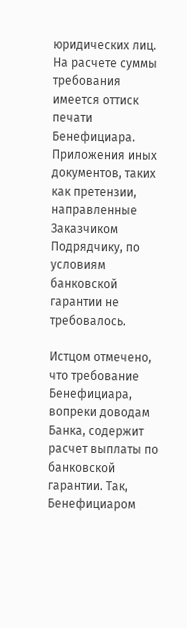юридических лиц. На расчете суммы требования имеется оттиск печати Бенефициара. Приложения иных документов, таких как претензии, направленные Заказчиком Подрядчику, по условиям банковской гарантии не требовалось.

Истцом отмечено, что требование Бенефициара, вопреки доводам Банка, содержит расчет выплаты по банковской гарантии. Так, Бенефициаром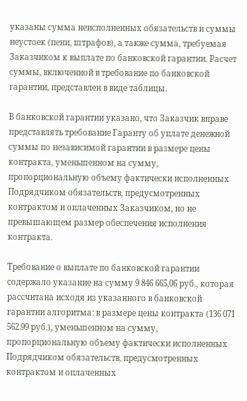указаны сумма неисполненных обязательств и суммы неустоек (пени, штрафов), а также сумма, требуемая Заказчиком к выплате по банковской гарантии. Расчет суммы, включенной в требование по банковской гарантии, представлен в виде таблицы.

В банковской гарантии указано, что Заказчик вправе представлять требование Гаранту об уплате денежной суммы по независимой гарантии в размере цены контракта, уменьшенном на сумму, пропорциональную объему фактически исполненных Подрядчиком обязательств, предусмотренных контрактом и оплаченных Заказчиком, но не превышающем размер обеспечения исполнения контракта.

Требование о выплате по банковской гарантии содержало указание на сумму 9 846 665,06 руб., которая рассчитана исходя из указанного в банковской гарантии алгоритма: в размере цены контракта (136 071 562.99 руб.), уменьшенном на сумму, пропорциональную объему фактически исполненных Подрядчиком обязательств, предусмотренных контрактом и оплаченных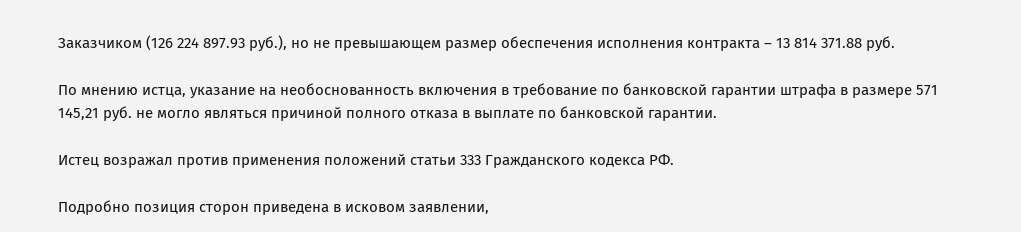Заказчиком (126 224 897.93 руб.), но не превышающем размер обеспечения исполнения контракта – 13 814 371.88 руб.

По мнению истца, указание на необоснованность включения в требование по банковской гарантии штрафа в размере 571 145,21 руб. не могло являться причиной полного отказа в выплате по банковской гарантии.

Истец возражал против применения положений статьи 333 Гражданского кодекса РФ.

Подробно позиция сторон приведена в исковом заявлении,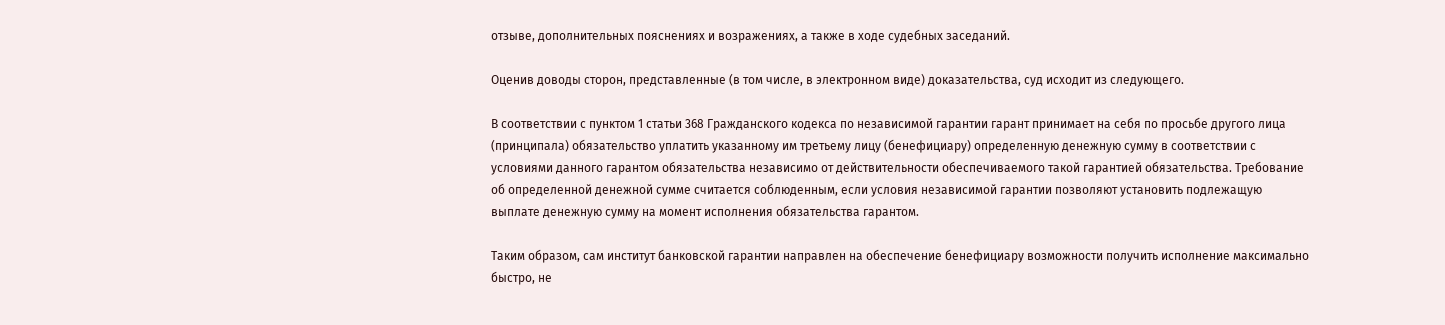отзыве, дополнительных пояснениях и возражениях, а также в ходе судебных заседаний.

Оценив доводы сторон, представленные (в том числе, в электронном виде) доказательства, суд исходит из следующего.

В соответствии с пунктом 1 статьи 368 Гражданского кодекса по независимой гарантии гарант принимает на себя по просьбе другого лица (принципала) обязательство уплатить указанному им третьему лицу (бенефициару) определенную денежную сумму в соответствии с условиями данного гарантом обязательства независимо от действительности обеспечиваемого такой гарантией обязательства. Требование об определенной денежной сумме считается соблюденным, если условия независимой гарантии позволяют установить подлежащую выплате денежную сумму на момент исполнения обязательства гарантом.

Таким образом, сам институт банковской гарантии направлен на обеспечение бенефициару возможности получить исполнение максимально быстро, не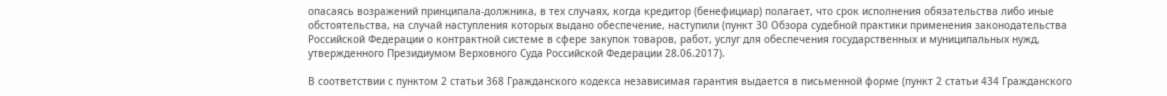опасаясь возражений принципала-должника, в тех случаях, когда кредитор (бенефициар) полагает, что срок исполнения обязательства либо иные обстоятельства, на случай наступления которых выдано обеспечение, наступили (пункт 30 Обзора судебной практики применения законодательства Российской Федерации о контрактной системе в сфере закупок товаров, работ, услуг для обеспечения государственных и муниципальных нужд, утвержденного Президиумом Верховного Суда Российской Федерации 28.06.2017).

В соответствии с пунктом 2 статьи 368 Гражданского кодекса независимая гарантия выдается в письменной форме (пункт 2 статьи 434 Гражданского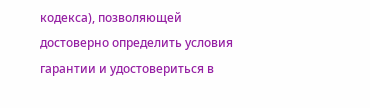кодекса), позволяющей достоверно определить условия гарантии и удостовериться в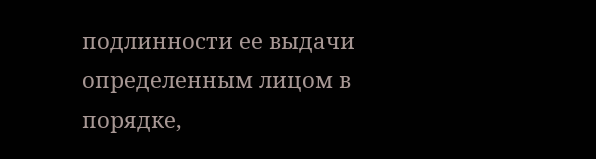подлинности ее выдачи определенным лицом в порядке,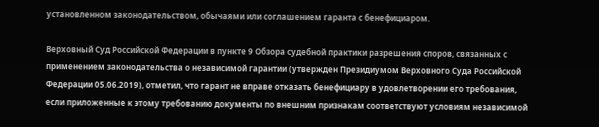установленном законодательством, обычаями или соглашением гаранта с бенефициаром.

Верховный Суд Российской Федерации в пункте 9 Обзора судебной практики разрешения споров, связанных с применением законодательства о независимой гарантии (утвержден Президиумом Верховного Суда Российской Федерации 05.06.2019), отметил, что гарант не вправе отказать бенефициару в удовлетворении его требования, если приложенные к этому требованию документы по внешним признакам соответствуют условиям независимой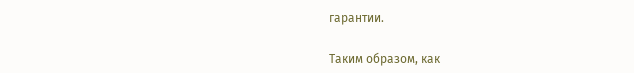гарантии.

Таким образом, как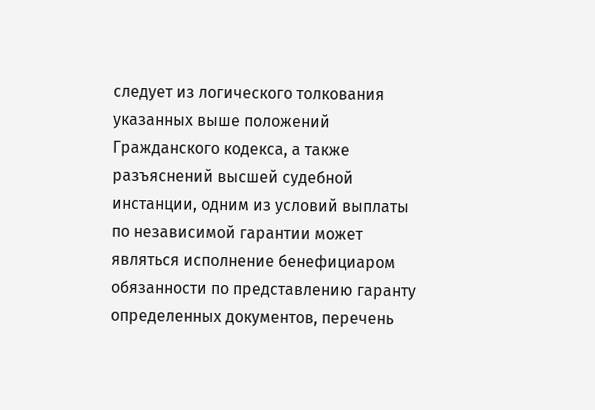следует из логического толкования указанных выше положений Гражданского кодекса, а также разъяснений высшей судебной инстанции, одним из условий выплаты по независимой гарантии может являться исполнение бенефициаром обязанности по представлению гаранту определенных документов, перечень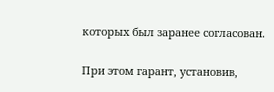которых был заранее согласован.

При этом гарант, установив,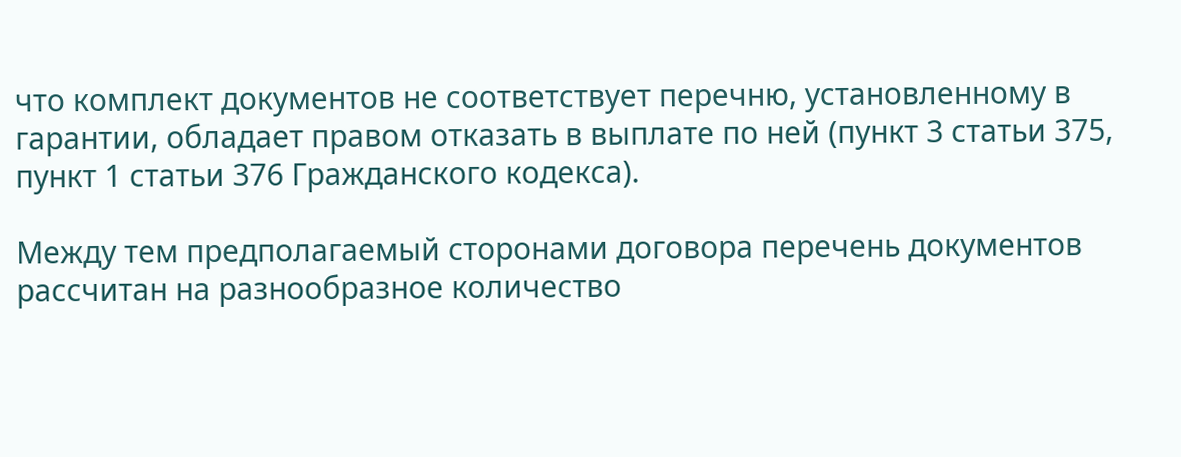что комплект документов не соответствует перечню, установленному в гарантии, обладает правом отказать в выплате по ней (пункт 3 статьи 375, пункт 1 статьи 376 Гражданского кодекса).

Между тем предполагаемый сторонами договора перечень документов рассчитан на разнообразное количество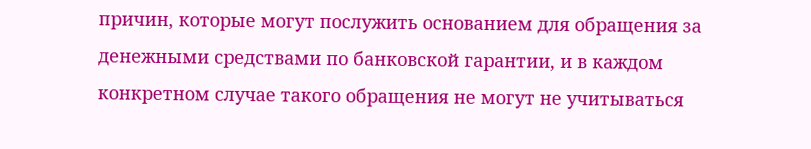причин, которые могут послужить основанием для обращения за денежными средствами по банковской гарантии, и в каждом конкретном случае такого обращения не могут не учитываться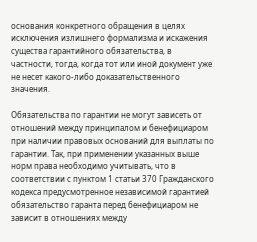основания конкретного обращения в целях исключения излишнего формализма и искажения существа гарантийного обязательства, в частности, тогда, когда тот или иной документ уже не несет какого-либо доказательственного значения.

Обязательства по гарантии не могут зависеть от отношений между принципалом и бенефициаром при наличии правовых оснований для выплаты по гарантии. Так, при применении указанных выше норм права необходимо учитывать, что в соответствии с пунктом 1 статьи 370 Гражданского кодекса предусмотренное независимой гарантией обязательство гаранта перед бенефициаром не зависит в отношениях между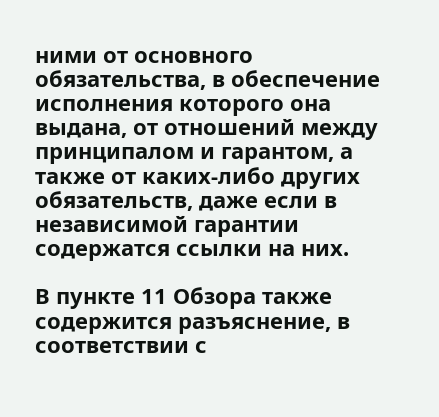ними от основного обязательства, в обеспечение исполнения которого она выдана, от отношений между принципалом и гарантом, а также от каких-либо других обязательств, даже если в независимой гарантии содержатся ссылки на них.

В пункте 11 Обзора также содержится разъяснение, в соответствии с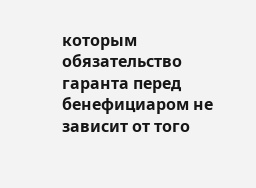которым обязательство гаранта перед бенефициаром не зависит от того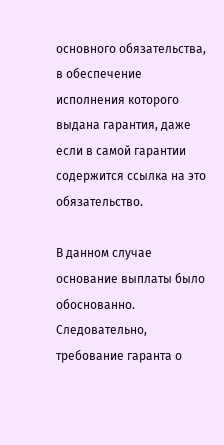основного обязательства, в обеспечение исполнения которого выдана гарантия, даже если в самой гарантии содержится ссылка на это обязательство.

В данном случае основание выплаты было обоснованно. Следовательно, требование гаранта о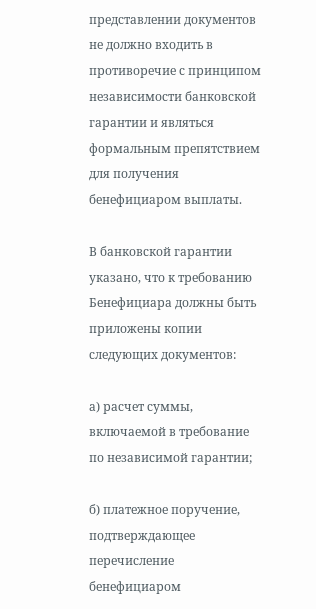представлении документов не должно входить в противоречие с принципом независимости банковской гарантии и являться формальным препятствием для получения бенефициаром выплаты.

В банковской гарантии указано, что к требованию Бенефициара должны быть приложены копии следующих документов:

а) расчет суммы, включаемой в требование по независимой гарантии;

б) платежное поручение, подтверждающее перечисление бенефициаром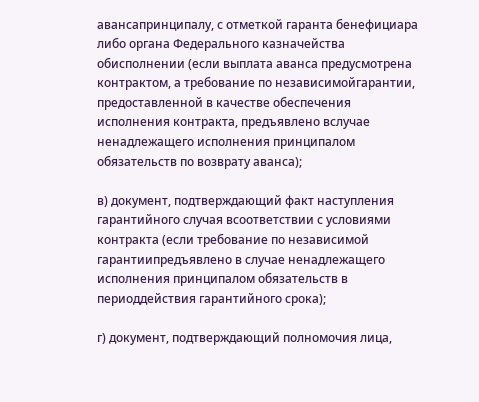авансапринципалу, с отметкой гаранта бенефициара либо органа Федерального казначейства обисполнении (если выплата аванса предусмотрена контрактом, а требование по независимойгарантии, предоставленной в качестве обеспечения исполнения контракта, предъявлено вслучае ненадлежащего исполнения принципалом обязательств по возврату аванса);

в) документ, подтверждающий факт наступления гарантийного случая всоответствии с условиями контракта (если требование по независимой гарантиипредъявлено в случае ненадлежащего исполнения принципалом обязательств в периоддействия гарантийного срока);

г) документ, подтверждающий полномочия лица,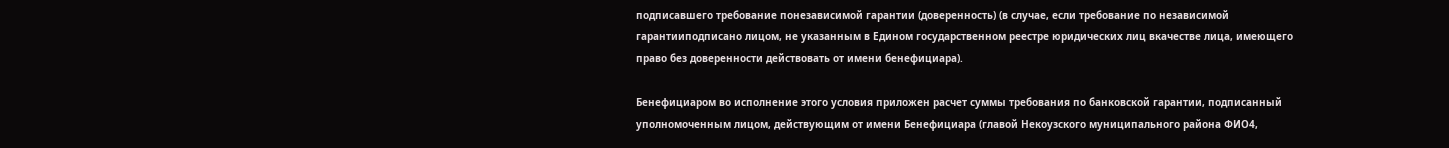подписавшего требование понезависимой гарантии (доверенность) (в случае, если требование по независимой гарантииподписано лицом, не указанным в Едином государственном реестре юридических лиц вкачестве лица, имеющего право без доверенности действовать от имени бенефициара).

Бенефициаром во исполнение этого условия приложен расчет суммы требования по банковской гарантии, подписанный уполномоченным лицом, действующим от имени Бенефициара (главой Некоузского муниципального района ФИО4,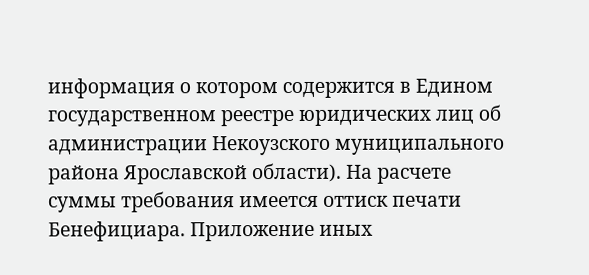информация о котором содержится в Едином государственном реестре юридических лиц об администрации Некоузского муниципального района Ярославской области). На расчете суммы требования имеется оттиск печати Бенефициара. Приложение иных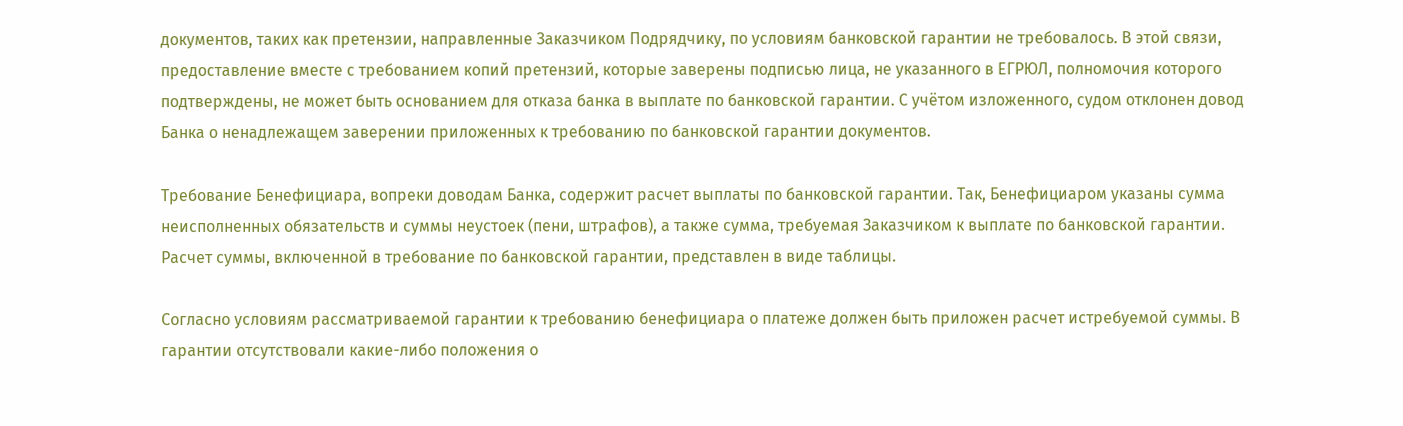документов, таких как претензии, направленные Заказчиком Подрядчику, по условиям банковской гарантии не требовалось. В этой связи, предоставление вместе с требованием копий претензий, которые заверены подписью лица, не указанного в ЕГРЮЛ, полномочия которого подтверждены, не может быть основанием для отказа банка в выплате по банковской гарантии. С учётом изложенного, судом отклонен довод Банка о ненадлежащем заверении приложенных к требованию по банковской гарантии документов.

Требование Бенефициара, вопреки доводам Банка, содержит расчет выплаты по банковской гарантии. Так, Бенефициаром указаны сумма неисполненных обязательств и суммы неустоек (пени, штрафов), а также сумма, требуемая Заказчиком к выплате по банковской гарантии. Расчет суммы, включенной в требование по банковской гарантии, представлен в виде таблицы.

Согласно условиям рассматриваемой гарантии к требованию бенефициара о платеже должен быть приложен расчет истребуемой суммы. В гарантии отсутствовали какие-либо положения о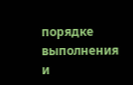порядке выполнения и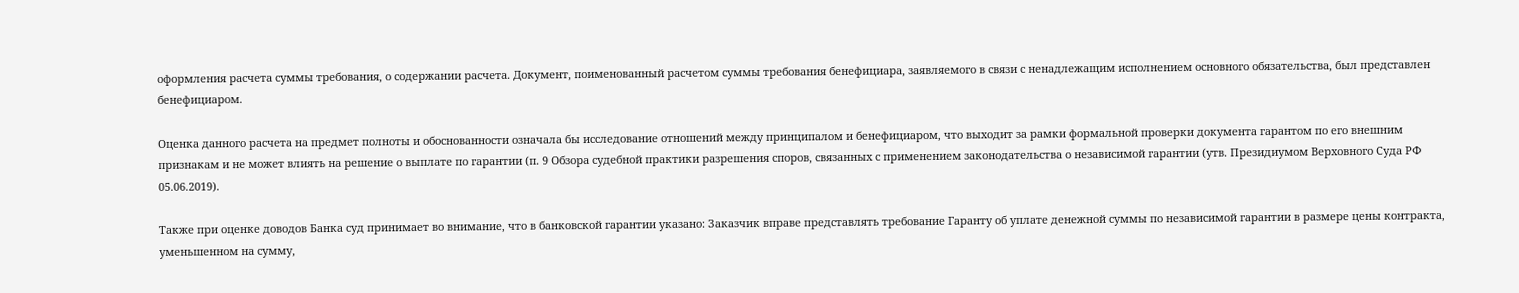оформления расчета суммы требования, о содержании расчета. Документ, поименованный расчетом суммы требования бенефициара, заявляемого в связи с ненадлежащим исполнением основного обязательства, был представлен бенефициаром.

Оценка данного расчета на предмет полноты и обоснованности означала бы исследование отношений между принципалом и бенефициаром, что выходит за рамки формальной проверки документа гарантом по его внешним признакам и не может влиять на решение о выплате по гарантии (п. 9 Обзора судебной практики разрешения споров, связанных с применением законодательства о независимой гарантии (утв. Президиумом Верховного Суда РФ 05.06.2019).

Также при оценке доводов Банка суд принимает во внимание, что в банковской гарантии указано: Заказчик вправе представлять требование Гаранту об уплате денежной суммы по независимой гарантии в размере цены контракта, уменьшенном на сумму,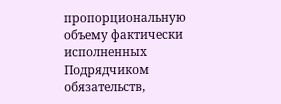пропорциональную объему фактически исполненных Подрядчиком обязательств,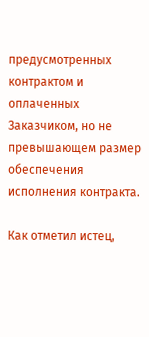предусмотренных контрактом и оплаченных Заказчиком, но не превышающем размер обеспечения исполнения контракта.

Как отметил истец,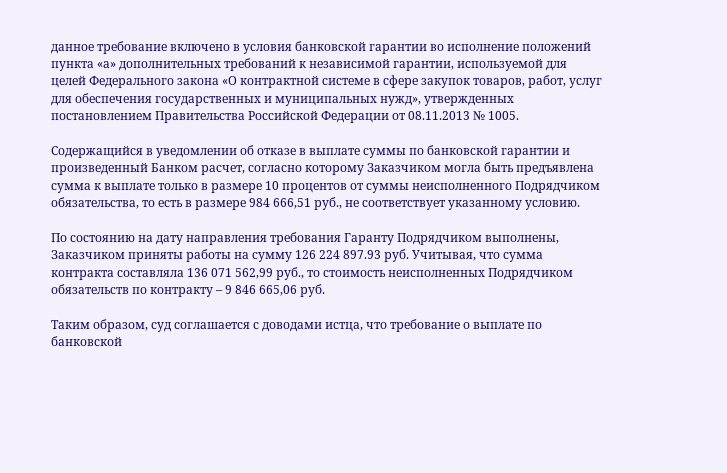данное требование включено в условия банковской гарантии во исполнение положений пункта «а» дополнительных требований к независимой гарантии, используемой для целей Федерального закона «О контрактной системе в сфере закупок товаров, работ, услуг для обеспечения государственных и муниципальных нужд», утвержденных постановлением Правительства Российской Федерации от 08.11.2013 № 1005.

Содержащийся в уведомлении об отказе в выплате суммы по банковской гарантии и произведенный Банком расчет, согласно которому Заказчиком могла быть предъявлена сумма к выплате только в размере 10 процентов от суммы неисполненного Подрядчиком обязательства, то есть в размере 984 666,51 руб., не соответствует указанному условию.

По состоянию на дату направления требования Гаранту Подрядчиком выполнены, Заказчиком приняты работы на сумму 126 224 897.93 руб. Учитывая, что сумма контракта составляла 136 071 562,99 руб., то стоимость неисполненных Подрядчиком обязательств по контракту – 9 846 665,06 руб.

Таким образом, суд соглашается с доводами истца, что требование о выплате по банковской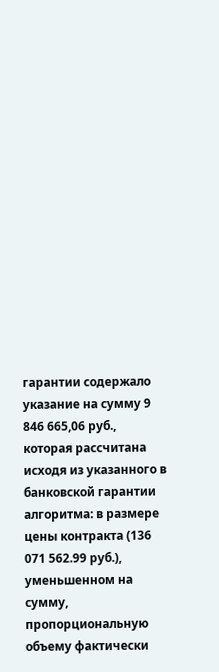гарантии содержало указание на сумму 9 846 665,06 руб., которая рассчитана исходя из указанного в банковской гарантии алгоритма: в размере цены контракта (136 071 562.99 руб.), уменьшенном на сумму, пропорциональную объему фактически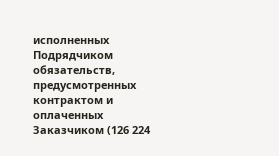исполненных Подрядчиком обязательств, предусмотренных контрактом и оплаченных Заказчиком (126 224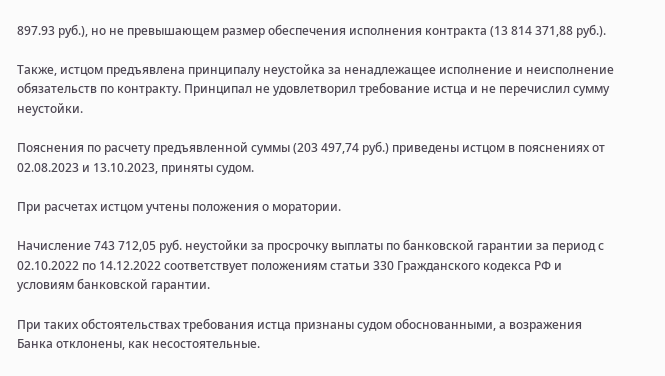897.93 руб.), но не превышающем размер обеспечения исполнения контракта (13 814 371,88 руб.).

Также, истцом предъявлена принципалу неустойка за ненадлежащее исполнение и неисполнение обязательств по контракту. Принципал не удовлетворил требование истца и не перечислил сумму неустойки.

Пояснения по расчету предъявленной суммы (203 497,74 руб.) приведены истцом в пояснениях от 02.08.2023 и 13.10.2023, приняты судом.

При расчетах истцом учтены положения о моратории.

Начисление 743 712,05 руб. неустойки за просрочку выплаты по банковской гарантии за период с 02.10.2022 по 14.12.2022 соответствует положениям статьи 330 Гражданского кодекса РФ и условиям банковской гарантии.

При таких обстоятельствах требования истца признаны судом обоснованными, а возражения Банка отклонены, как несостоятельные.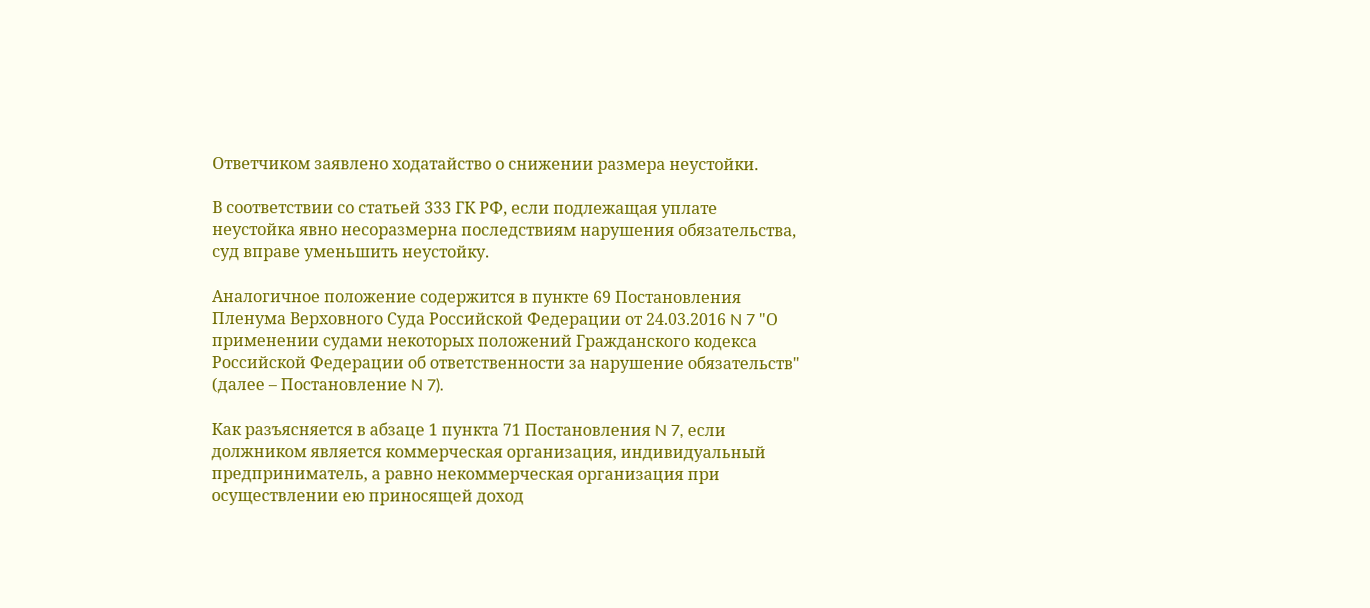Ответчиком заявлено ходатайство о снижении размера неустойки.

В соответствии со статьей 333 ГК РФ, если подлежащая уплате неустойка явно несоразмерна последствиям нарушения обязательства, суд вправе уменьшить неустойку.

Аналогичное положение содержится в пункте 69 Постановления Пленума Верховного Суда Российской Федерации от 24.03.2016 N 7 "О применении судами некоторых положений Гражданского кодекса Российской Федерации об ответственности за нарушение обязательств" (далее – Постановление N 7).

Как разъясняется в абзаце 1 пункта 71 Постановления N 7, если должником является коммерческая организация, индивидуальный предприниматель, а равно некоммерческая организация при осуществлении ею приносящей доход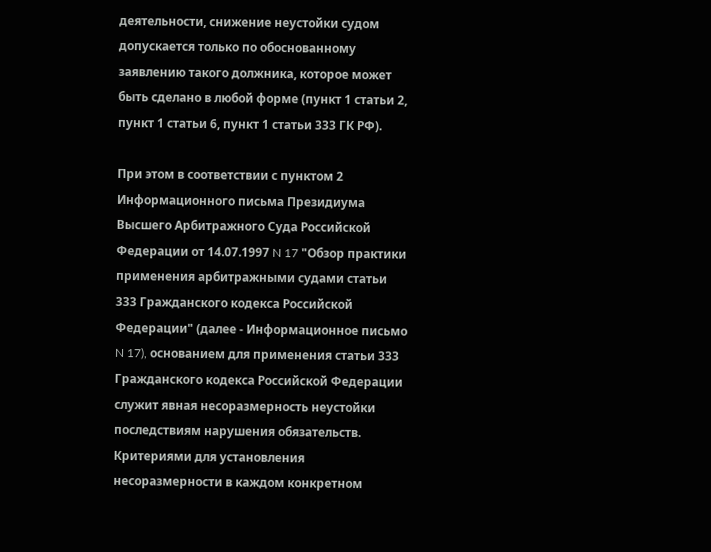деятельности, снижение неустойки судом допускается только по обоснованному заявлению такого должника, которое может быть сделано в любой форме (пункт 1 статьи 2, пункт 1 статьи 6, пункт 1 статьи 333 ГК РФ).

При этом в соответствии с пунктом 2 Информационного письма Президиума Высшего Арбитражного Суда Российской Федерации от 14.07.1997 N 17 "Обзор практики применения арбитражными судами статьи 333 Гражданского кодекса Российской Федерации" (далее - Информационное письмо N 17), основанием для применения статьи 333 Гражданского кодекса Российской Федерации служит явная несоразмерность неустойки последствиям нарушения обязательств. Критериями для установления несоразмерности в каждом конкретном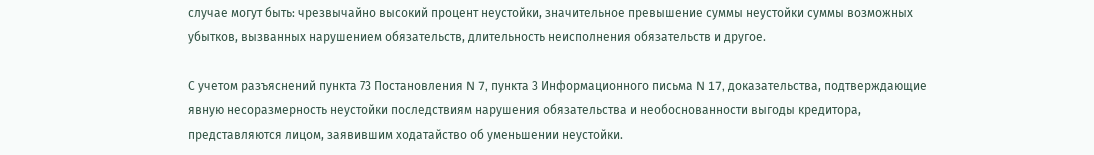случае могут быть: чрезвычайно высокий процент неустойки, значительное превышение суммы неустойки суммы возможных убытков, вызванных нарушением обязательств, длительность неисполнения обязательств и другое.

С учетом разъяснений пункта 73 Постановления N 7, пункта 3 Информационного письма N 17, доказательства, подтверждающие явную несоразмерность неустойки последствиям нарушения обязательства и необоснованности выгоды кредитора, представляются лицом, заявившим ходатайство об уменьшении неустойки.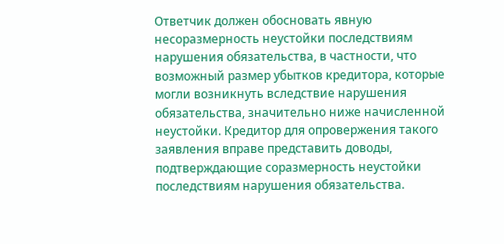Ответчик должен обосновать явную несоразмерность неустойки последствиям нарушения обязательства, в частности, что возможный размер убытков кредитора, которые могли возникнуть вследствие нарушения обязательства, значительно ниже начисленной неустойки. Кредитор для опровержения такого заявления вправе представить доводы, подтверждающие соразмерность неустойки последствиям нарушения обязательства.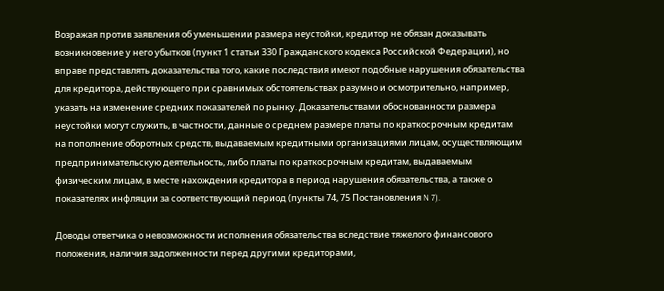Возражая против заявления об уменьшении размера неустойки, кредитор не обязан доказывать возникновение у него убытков (пункт 1 статьи 330 Гражданского кодекса Российской Федерации), но вправе представлять доказательства того, какие последствия имеют подобные нарушения обязательства для кредитора, действующего при сравнимых обстоятельствах разумно и осмотрительно, например, указать на изменение средних показателей по рынку. Доказательствами обоснованности размера неустойки могут служить, в частности, данные о среднем размере платы по краткосрочным кредитам на пополнение оборотных средств, выдаваемым кредитными организациями лицам, осуществляющим предпринимательскую деятельность, либо платы по краткосрочным кредитам, выдаваемым физическим лицам, в месте нахождения кредитора в период нарушения обязательства, а также о показателях инфляции за соответствующий период (пункты 74, 75 Постановления N 7).

Доводы ответчика о невозможности исполнения обязательства вследствие тяжелого финансового положения, наличия задолженности перед другими кредиторами,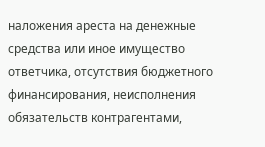наложения ареста на денежные средства или иное имущество ответчика, отсутствия бюджетного финансирования, неисполнения обязательств контрагентами,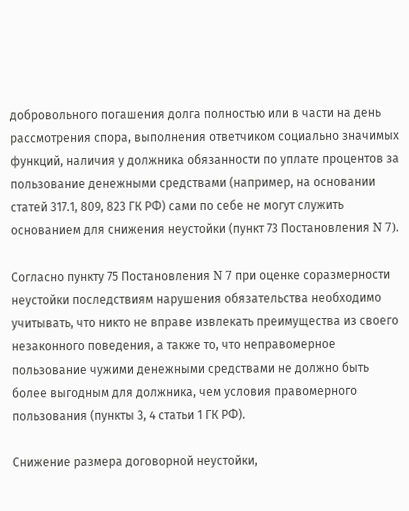добровольного погашения долга полностью или в части на день рассмотрения спора, выполнения ответчиком социально значимых функций, наличия у должника обязанности по уплате процентов за пользование денежными средствами (например, на основании статей 317.1, 809, 823 ГК РФ) сами по себе не могут служить основанием для снижения неустойки (пункт 73 Постановления N 7).

Согласно пункту 75 Постановления N 7 при оценке соразмерности неустойки последствиям нарушения обязательства необходимо учитывать, что никто не вправе извлекать преимущества из своего незаконного поведения, а также то, что неправомерное пользование чужими денежными средствами не должно быть более выгодным для должника, чем условия правомерного пользования (пункты 3, 4 статьи 1 ГК РФ).

Снижение размера договорной неустойки,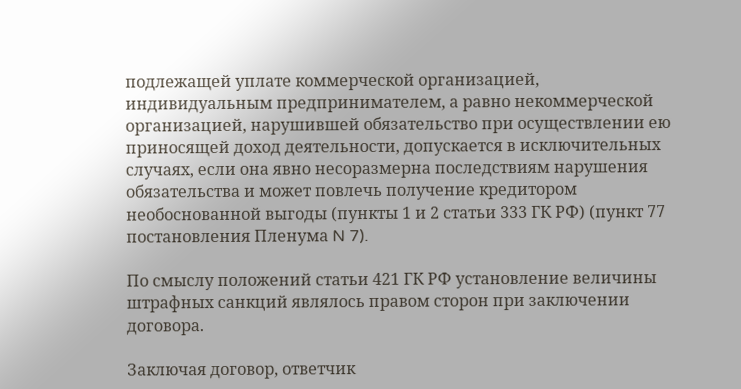подлежащей уплате коммерческой организацией, индивидуальным предпринимателем, а равно некоммерческой организацией, нарушившей обязательство при осуществлении ею приносящей доход деятельности, допускается в исключительных случаях, если она явно несоразмерна последствиям нарушения обязательства и может повлечь получение кредитором необоснованной выгоды (пункты 1 и 2 статьи 333 ГК РФ) (пункт 77 постановления Пленума N 7).

По смыслу положений статьи 421 ГК РФ установление величины штрафных санкций являлось правом сторон при заключении договора.

Заключая договор, ответчик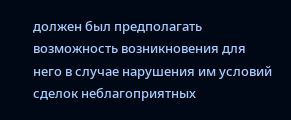должен был предполагать возможность возникновения для него в случае нарушения им условий сделок неблагоприятных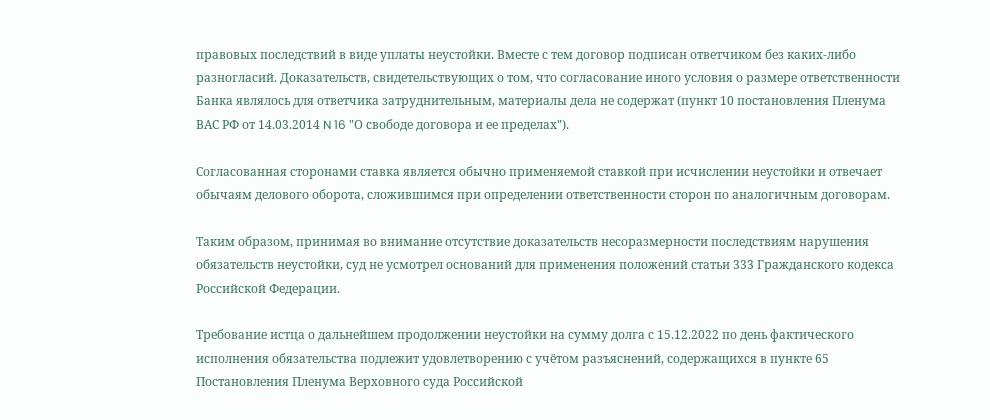правовых последствий в виде уплаты неустойки. Вместе с тем договор подписан ответчиком без каких-либо разногласий. Доказательств, свидетельствующих о том, что согласование иного условия о размере ответственности Банка являлось для ответчика затруднительным, материалы дела не содержат (пункт 10 постановления Пленума ВАС РФ от 14.03.2014 N 16 "О свободе договора и ее пределах").

Согласованная сторонами ставка является обычно применяемой ставкой при исчислении неустойки и отвечает обычаям делового оборота, сложившимся при определении ответственности сторон по аналогичным договорам.

Таким образом, принимая во внимание отсутствие доказательств несоразмерности последствиям нарушения обязательств неустойки, суд не усмотрел оснований для применения положений статьи 333 Гражданского кодекса Российской Федерации.

Требование истца о дальнейшем продолжении неустойки на сумму долга с 15.12.2022 по день фактического исполнения обязательства подлежит удовлетворению с учётом разъяснений, содержащихся в пункте 65 Постановления Пленума Верховного суда Российской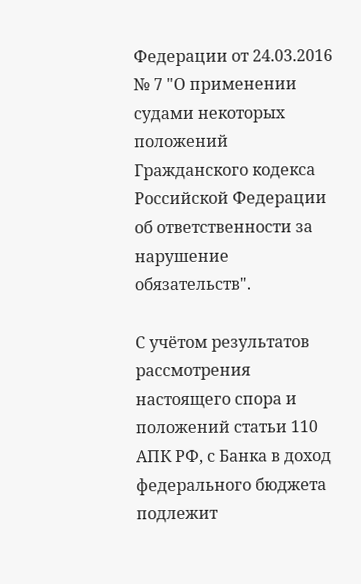Федерации от 24.03.2016 № 7 "О применении судами некоторых положений Гражданского кодекса Российской Федерации об ответственности за нарушение обязательств".

С учётом результатов рассмотрения настоящего спора и положений статьи 110 АПК РФ, с Банка в доход федерального бюджета подлежит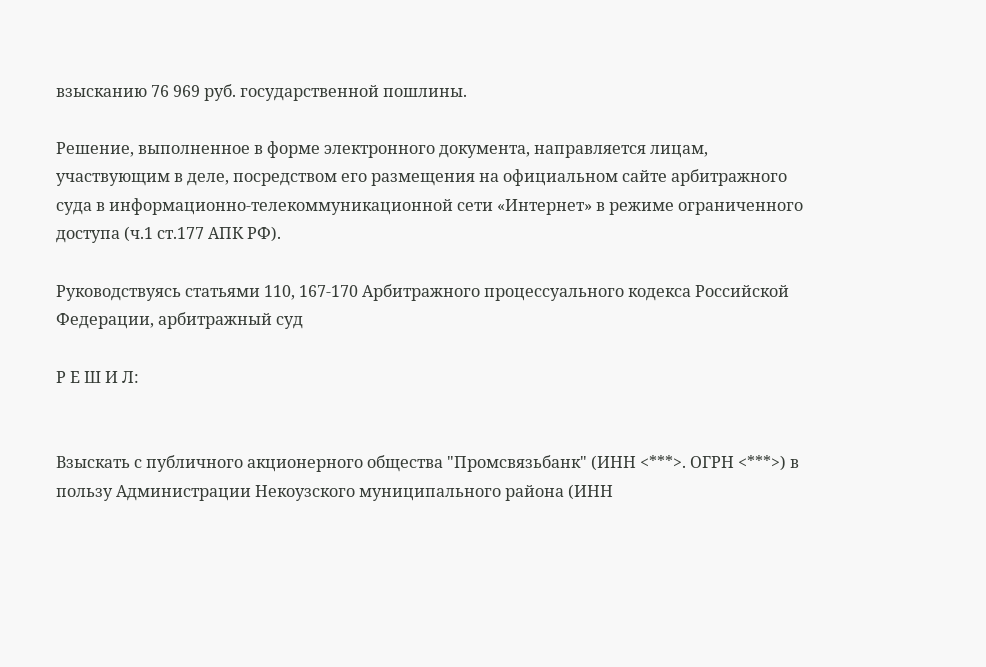взысканию 76 969 руб. государственной пошлины.

Решение, выполненное в форме электронного документа, направляется лицам, участвующим в деле, посредством его размещения на официальном сайте арбитражного суда в информационно-телекоммуникационной сети «Интернет» в режиме ограниченного доступа (ч.1 ст.177 АПК РФ).

Руководствуясь статьями 110, 167-170 Арбитражного процессуального кодекса Российской Федерации, арбитражный суд

Р Е Ш И Л:


Взыскать с публичного акционерного общества "Промсвязьбанк" (ИНН <***>. ОГРН <***>) в пользу Администрации Некоузского муниципального района (ИНН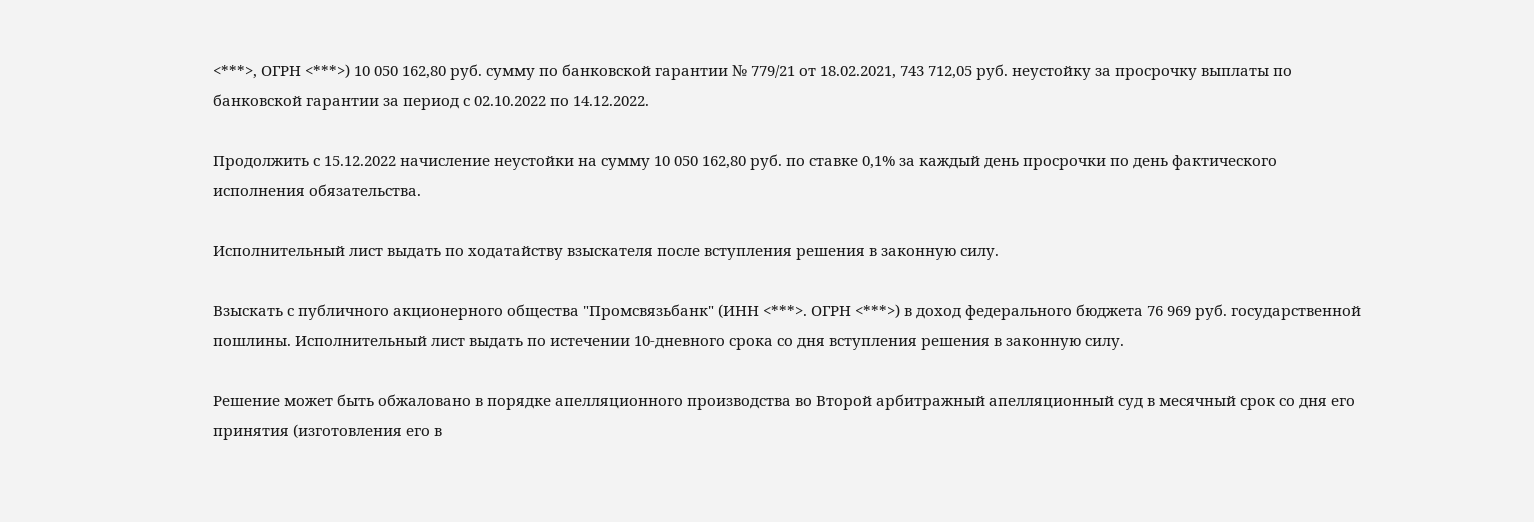<***>, ОГРН <***>) 10 050 162,80 руб. сумму по банковской гарантии № 779/21 от 18.02.2021, 743 712,05 руб. неустойку за просрочку выплаты по банковской гарантии за период с 02.10.2022 по 14.12.2022.

Продолжить с 15.12.2022 начисление неустойки на сумму 10 050 162,80 руб. по ставке 0,1% за каждый день просрочки по день фактического исполнения обязательства.

Исполнительный лист выдать по ходатайству взыскателя после вступления решения в законную силу.

Взыскать с публичного акционерного общества "Промсвязьбанк" (ИНН <***>. ОГРН <***>) в доход федерального бюджета 76 969 руб. государственной пошлины. Исполнительный лист выдать по истечении 10-дневного срока со дня вступления решения в законную силу.

Решение может быть обжаловано в порядке апелляционного производства во Второй арбитражный апелляционный суд в месячный срок со дня его принятия (изготовления его в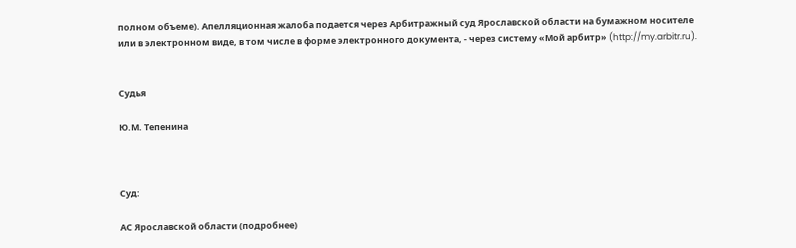полном объеме). Апелляционная жалоба подается через Арбитражный суд Ярославской области на бумажном носителе или в электронном виде, в том числе в форме электронного документа, - через систему «Мой арбитр» (http://my.arbitr.ru).


Судья

Ю.М. Тепенина



Суд:

АС Ярославской области (подробнее)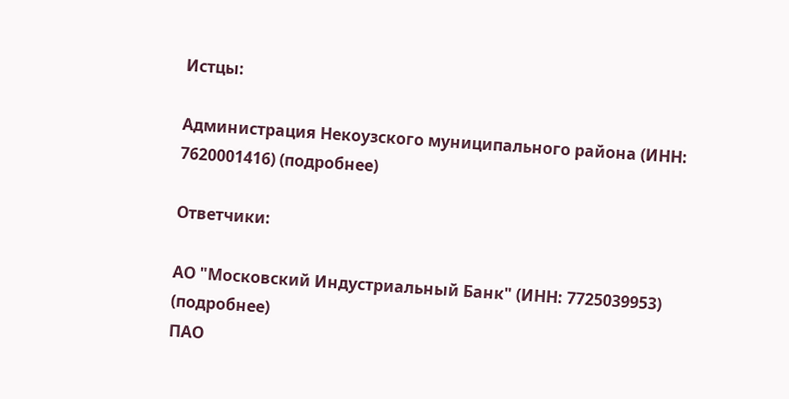Истцы:

Администрация Некоузского муниципального района (ИНН: 7620001416) (подробнее)

Ответчики:

АО "Московский Индустриальный Банк" (ИНН: 7725039953) (подробнее)
ПАО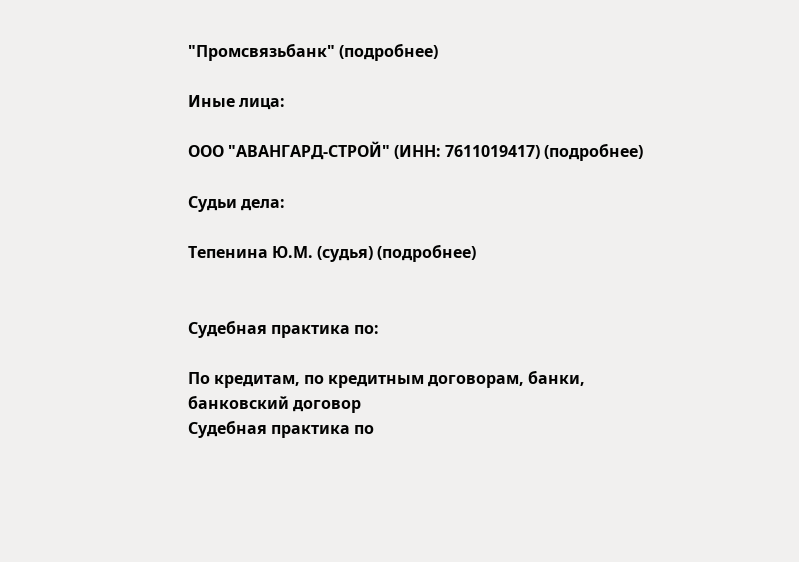"Промсвязьбанк" (подробнее)

Иные лица:

ООО "АВАНГАРД-СТРОЙ" (ИНН: 7611019417) (подробнее)

Судьи дела:

Тепенина Ю.М. (судья) (подробнее)


Судебная практика по:

По кредитам, по кредитным договорам, банки, банковский договор
Судебная практика по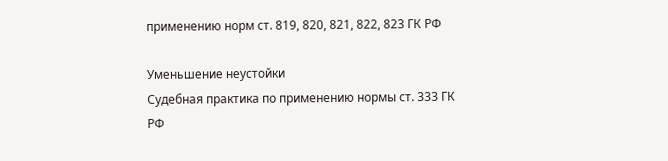применению норм ст. 819, 820, 821, 822, 823 ГК РФ

Уменьшение неустойки
Судебная практика по применению нормы ст. 333 ГК РФ